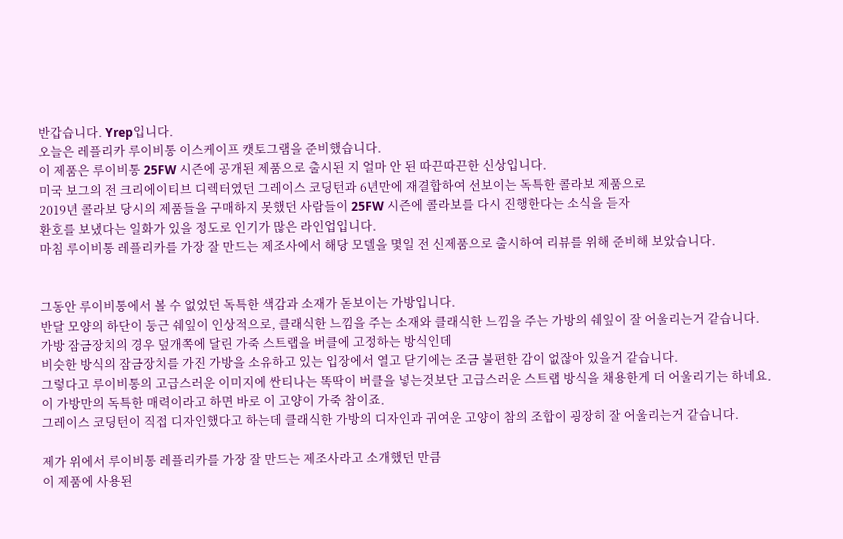반갑습니다. Yrep입니다.
오늘은 레플리카 루이비통 이스케이프 캣토그램을 준비했습니다.
이 제품은 루이비통 25FW 시즌에 공개된 제품으로 출시된 지 얼마 안 된 따끈따끈한 신상입니다.
미국 보그의 전 크리에이티브 디렉터였던 그레이스 코딩턴과 6년만에 재결합하여 선보이는 독특한 콜라보 제품으로
2019년 콜라보 당시의 제품들을 구매하지 못했던 사람들이 25FW 시즌에 콜라보를 다시 진행한다는 소식을 듣자
환호를 보냈다는 일화가 있을 정도로 인기가 많은 라인업입니다.
마침 루이비통 레플리카를 가장 잘 만드는 제조사에서 해당 모델을 몇일 전 신제품으로 출시하여 리뷰를 위해 준비해 보았습니다.


그동안 루이비통에서 볼 수 없었던 독특한 색감과 소재가 돋보이는 가방입니다.
반달 모양의 하단이 둥근 쉐잎이 인상적으로, 클래식한 느낌을 주는 소재와 클래식한 느낌을 주는 가방의 쉐잎이 잘 어울리는거 같습니다.
가방 잠금장치의 경우 덮개쪽에 달린 가죽 스트랩을 버클에 고정하는 방식인데
비슷한 방식의 잠금장치를 가진 가방을 소유하고 있는 입장에서 열고 닫기에는 조금 불편한 감이 없잖아 있을거 같습니다.
그렇다고 루이비통의 고급스러운 이미지에 싼티나는 똑딱이 버클을 넣는것보단 고급스러운 스트랩 방식을 채용한게 더 어울리기는 하네요.
이 가방만의 독특한 매력이라고 하면 바로 이 고양이 가죽 참이죠.
그레이스 코딩턴이 직접 디자인했다고 하는데 클래식한 가방의 디자인과 귀여운 고양이 참의 조합이 굉장히 잘 어울리는거 같습니다.

제가 위에서 루이비통 레플리카를 가장 잘 만드는 제조사라고 소개했던 만큼
이 제품에 사용된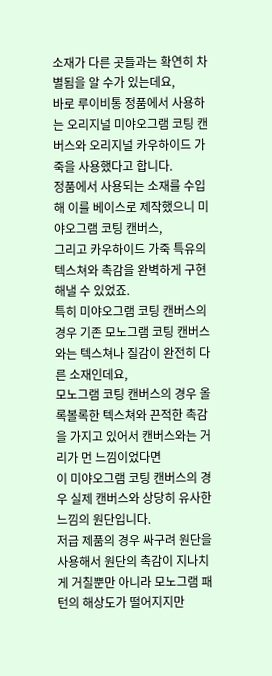소재가 다른 곳들과는 확연히 차별됨을 알 수가 있는데요,
바로 루이비통 정품에서 사용하는 오리지널 미야오그램 코팅 캔버스와 오리지널 카우하이드 가죽을 사용했다고 합니다.
정품에서 사용되는 소재를 수입해 이를 베이스로 제작했으니 미야오그램 코팅 캔버스,
그리고 카우하이드 가죽 특유의 텍스쳐와 촉감을 완벽하게 구현해낼 수 있었죠.
특히 미야오그램 코팅 캔버스의 경우 기존 모노그램 코팅 캔버스와는 텍스쳐나 질감이 완전히 다른 소재인데요,
모노그램 코팅 캔버스의 경우 올록볼록한 텍스쳐와 끈적한 촉감을 가지고 있어서 캔버스와는 거리가 먼 느낌이었다면
이 미야오그램 코팅 캔버스의 경우 실제 캔버스와 상당히 유사한 느낌의 원단입니다.
저급 제품의 경우 싸구려 원단을 사용해서 원단의 촉감이 지나치게 거칠뿐만 아니라 모노그램 패턴의 해상도가 떨어지지만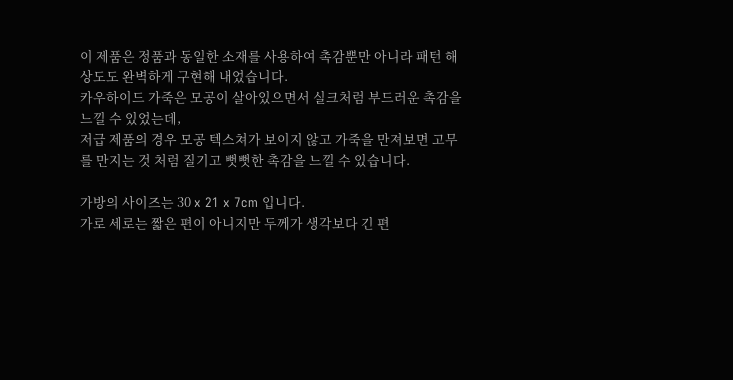이 제품은 정품과 동일한 소재를 사용하여 촉감뿐만 아니라 패턴 해상도도 완벽하게 구현해 내었습니다.
카우하이드 가죽은 모공이 살아있으면서 실크처럼 부드러운 촉감을 느낄 수 있었는데,
저급 제품의 경우 모공 텍스쳐가 보이지 않고 가죽을 만져보면 고무를 만지는 것 처럼 질기고 뻣뻣한 촉감을 느낄 수 있습니다.

가방의 사이즈는 30 x 21 x 7cm 입니다.
가로 세로는 짧은 편이 아니지만 두께가 생각보다 긴 편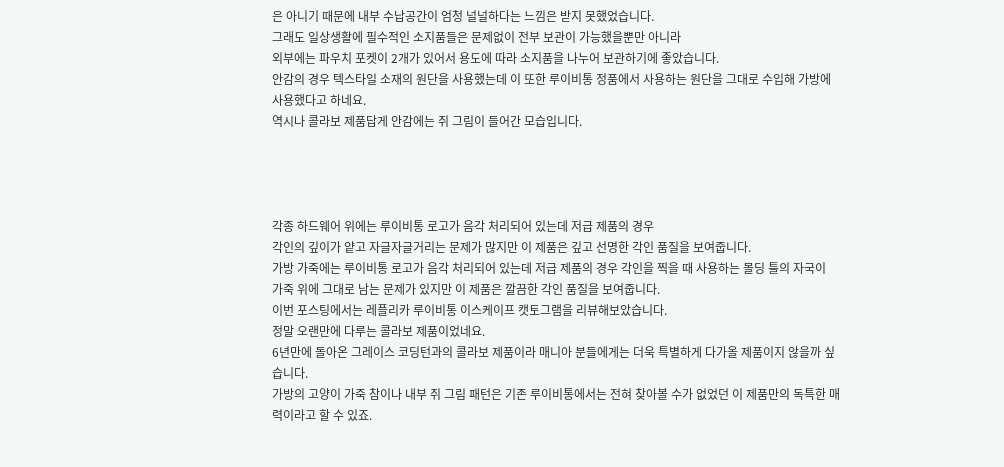은 아니기 때문에 내부 수납공간이 엄청 널널하다는 느낌은 받지 못했었습니다.
그래도 일상생활에 필수적인 소지품들은 문제없이 전부 보관이 가능했을뿐만 아니라
외부에는 파우치 포켓이 2개가 있어서 용도에 따라 소지품을 나누어 보관하기에 좋았습니다.
안감의 경우 텍스타일 소재의 원단을 사용했는데 이 또한 루이비통 정품에서 사용하는 원단을 그대로 수입해 가방에 사용했다고 하네요.
역시나 콜라보 제품답게 안감에는 쥐 그림이 들어간 모습입니다.




각종 하드웨어 위에는 루이비통 로고가 음각 처리되어 있는데 저급 제품의 경우
각인의 깊이가 얕고 자글자글거리는 문제가 많지만 이 제품은 깊고 선명한 각인 품질을 보여줍니다.
가방 가죽에는 루이비통 로고가 음각 처리되어 있는데 저급 제품의 경우 각인을 찍을 때 사용하는 몰딩 틀의 자국이
가죽 위에 그대로 남는 문제가 있지만 이 제품은 깔끔한 각인 품질을 보여줍니다.
이번 포스팅에서는 레플리카 루이비통 이스케이프 캣토그램을 리뷰해보았습니다.
정말 오랜만에 다루는 콜라보 제품이었네요.
6년만에 돌아온 그레이스 코딩턴과의 콜라보 제품이라 매니아 분들에게는 더욱 특별하게 다가올 제품이지 않을까 싶습니다.
가방의 고양이 가죽 참이나 내부 쥐 그림 패턴은 기존 루이비통에서는 전혀 찾아볼 수가 없었던 이 제품만의 독특한 매력이라고 할 수 있죠.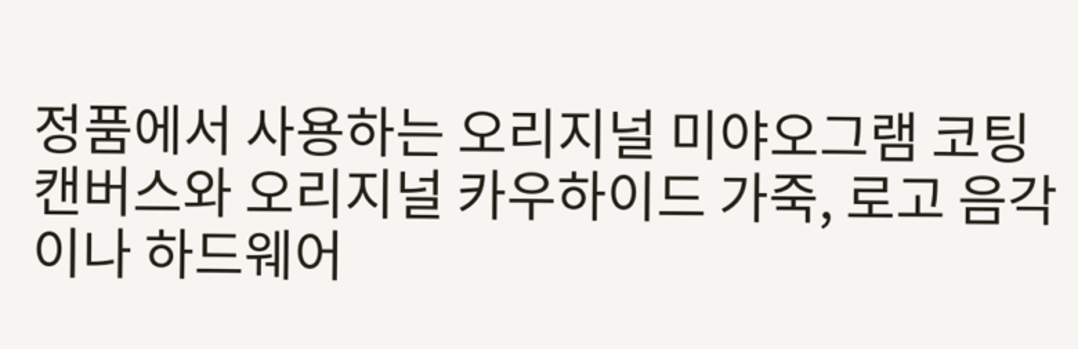정품에서 사용하는 오리지널 미야오그램 코팅 캔버스와 오리지널 카우하이드 가죽, 로고 음각이나 하드웨어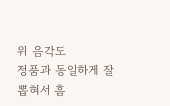위 음각도
정품과 동일하게 잘 뽑혀서 흠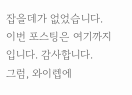잡을데가 없었습니다.
이번 포스팅은 여기까지입니다. 감사합니다.
그럼, 와이렙에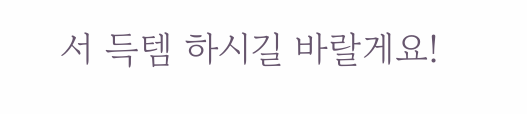서 득템 하시길 바랄게요!